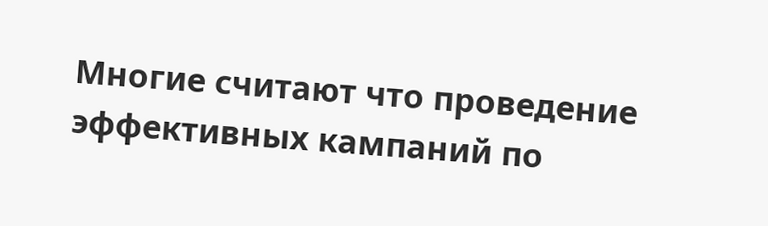Многие считают что проведение эффективных кампаний по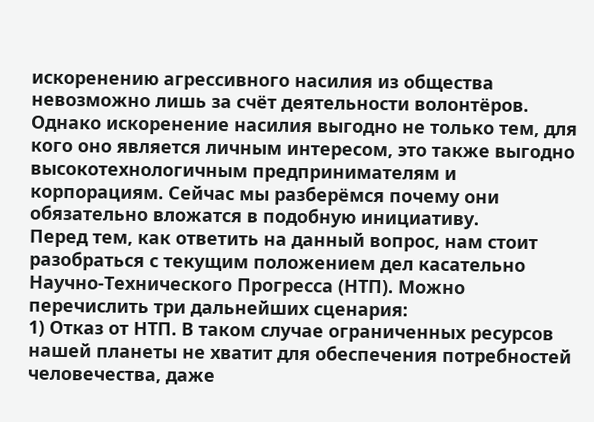искоренению агрессивного насилия из общества невозможно лишь за счёт деятельности волонтёров. Однако искоренение насилия выгодно не только тем, для кого оно является личным интересом, это также выгодно высокотехнологичным предпринимателям и корпорациям. Сейчас мы разберёмся почему они обязательно вложатся в подобную инициативу.
Перед тем, как ответить на данный вопрос, нам стоит разобраться с текущим положением дел касательно Научно-Технического Прогресса (НТП). Можно перечислить три дальнейших сценария:
1) Отказ от НТП. В таком случае ограниченных ресурсов нашей планеты не хватит для обеспечения потребностей человечества, даже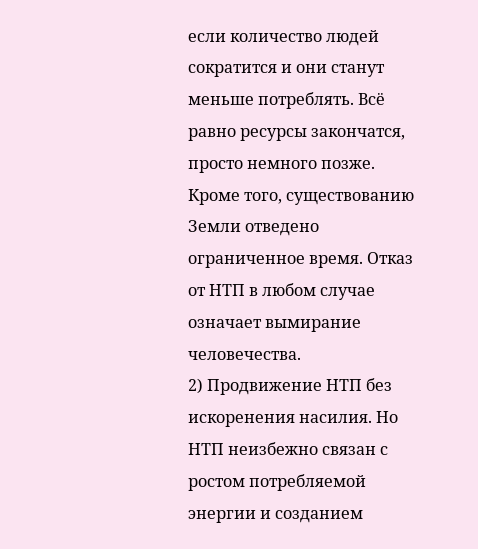если количество людей сократится и они станут меньше потреблять. Всё равно ресурсы закончатся, просто немного позже. Кроме того, существованию Земли отведено ограниченное время. Отказ от НТП в любом случае означает вымирание человечества.
2) Продвижение НТП без искоренения насилия. Но НТП неизбежно связан с ростом потребляемой энергии и созданием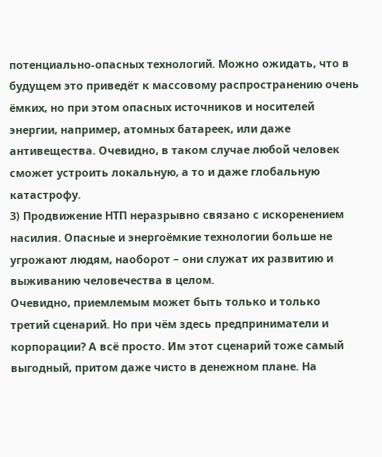потенциально-опасных технологий. Можно ожидать, что в будущем это приведёт к массовому распространению очень ёмких, но при этом опасных источников и носителей энергии, например, атомных батареек, или даже антивещества. Очевидно, в таком случае любой человек сможет устроить локальную, а то и даже глобальную катастрофу.
3) Продвижение НТП неразрывно связано с искоренением насилия. Опасные и энергоёмкие технологии больше не угрожают людям, наоборот – они служат их развитию и выживанию человечества в целом.
Очевидно, приемлемым может быть только и только третий сценарий. Но при чём здесь предприниматели и корпорации? А всё просто. Им этот сценарий тоже самый выгодный, притом даже чисто в денежном плане. На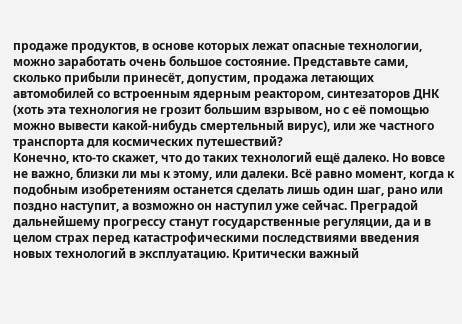продаже продуктов, в основе которых лежат опасные технологии, можно заработать очень большое состояние. Представьте сами, сколько прибыли принесёт, допустим, продажа летающих автомобилей со встроенным ядерным реактором, синтезаторов ДНК (хоть эта технология не грозит большим взрывом, но с её помощью можно вывести какой-нибудь смертельный вирус), или же частного транспорта для космических путешествий?
Конечно, кто-то скажет, что до таких технологий ещё далеко. Но вовсе не важно, близки ли мы к этому, или далеки. Всё равно момент, когда к подобным изобретениям останется сделать лишь один шаг, рано или поздно наступит, а возможно он наступил уже сейчас. Преградой дальнейшему прогрессу станут государственные регуляции, да и в целом страх перед катастрофическими последствиями введения новых технологий в эксплуатацию. Критически важный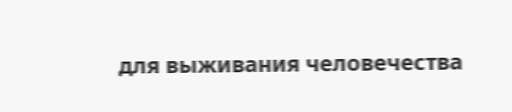для выживания человечества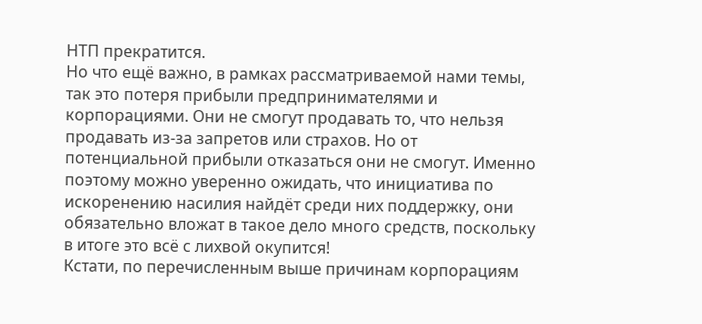НТП прекратится.
Но что ещё важно, в рамках рассматриваемой нами темы, так это потеря прибыли предпринимателями и корпорациями. Они не смогут продавать то, что нельзя продавать из-за запретов или страхов. Но от потенциальной прибыли отказаться они не смогут. Именно поэтому можно уверенно ожидать, что инициатива по искоренению насилия найдёт среди них поддержку, они обязательно вложат в такое дело много средств, поскольку в итоге это всё с лихвой окупится!
Кстати, по перечисленным выше причинам корпорациям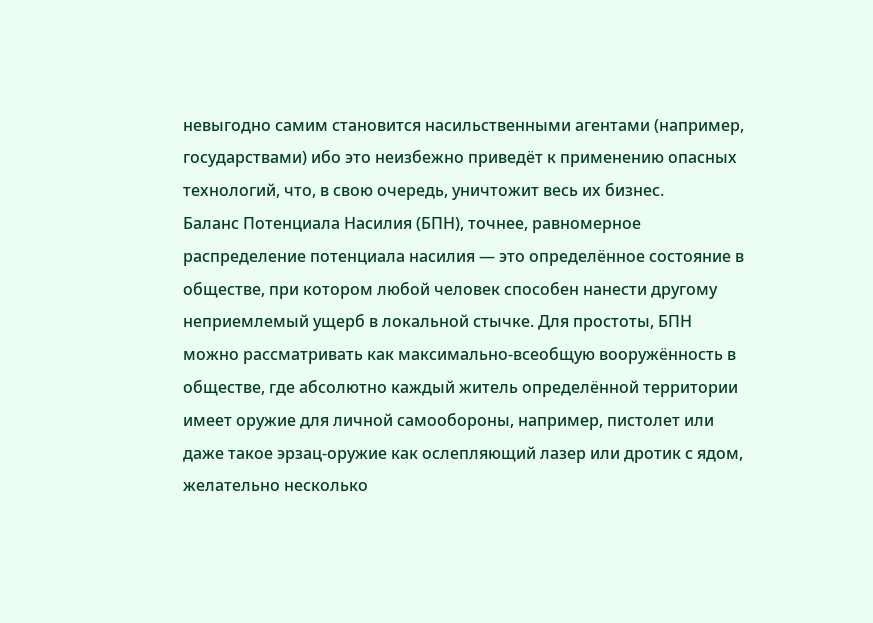невыгодно самим становится насильственными агентами (например, государствами) ибо это неизбежно приведёт к применению опасных технологий, что, в свою очередь, уничтожит весь их бизнес.
Баланс Потенциала Насилия (БПН), точнее, равномерное распределение потенциала насилия — это определённое состояние в обществе, при котором любой человек способен нанести другому неприемлемый ущерб в локальной стычке. Для простоты, БПН можно рассматривать как максимально-всеобщую вооружённость в обществе, где абсолютно каждый житель определённой территории имеет оружие для личной самообороны, например, пистолет или даже такое эрзац-оружие как ослепляющий лазер или дротик с ядом, желательно несколько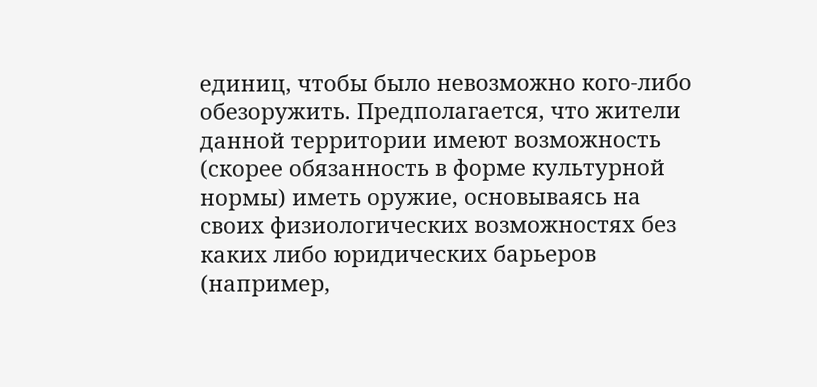единиц, чтобы было невозможно кого-либо обезоружить. Предполагается, что жители данной территории имеют возможность (скорее обязанность в форме культурной нормы) иметь оружие, основываясь на своих физиологических возможностях без каких либо юридических барьеров (например,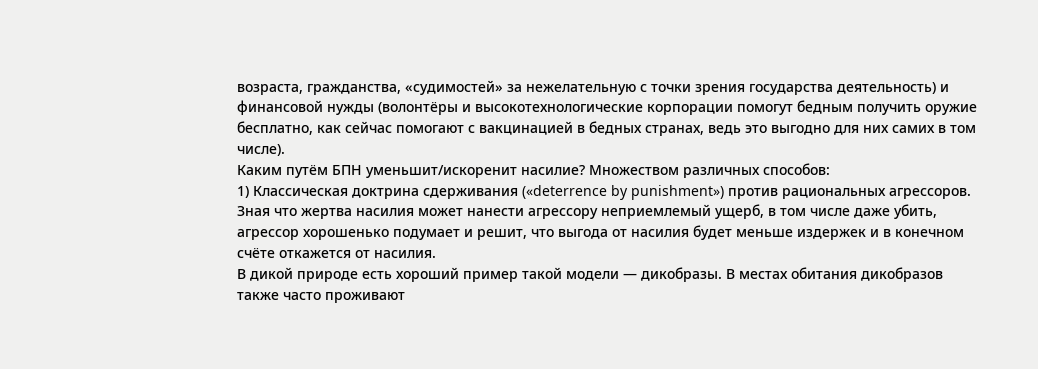возраста, гражданства, «судимостей» за нежелательную с точки зрения государства деятельность) и финансовой нужды (волонтёры и высокотехнологические корпорации помогут бедным получить оружие бесплатно, как сейчас помогают с вакцинацией в бедных странах, ведь это выгодно для них самих в том числе).
Каким путём БПН уменьшит/искоренит насилие? Множеством различных способов:
1) Классическая доктрина сдерживания («deterrence by punishment») против рациональных агрессоров. Зная что жертва насилия может нанести агрессору неприемлемый ущерб, в том числе даже убить, агрессор хорошенько подумает и решит, что выгода от насилия будет меньше издержек и в конечном счёте откажется от насилия.
В дикой природе есть хороший пример такой модели — дикобразы. В местах обитания дикобразов также часто проживают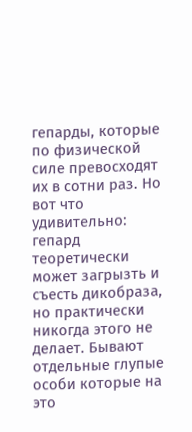гепарды, которые по физической силе превосходят их в сотни раз. Но вот что удивительно: гепард теоретически может загрызть и съесть дикобраза, но практически никогда этого не делает. Бывают отдельные глупые особи которые на это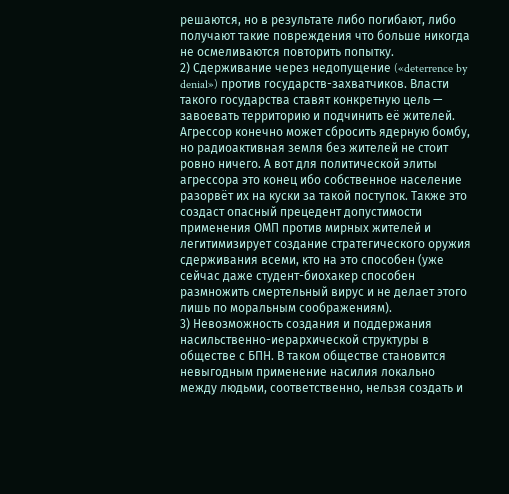решаются, но в результате либо погибают, либо получают такие повреждения что больше никогда не осмеливаются повторить попытку.
2) Сдерживание через недопущение («deterrence by denial») против государств-захватчиков. Власти такого государства ставят конкретную цель — завоевать территорию и подчинить её жителей. Агрессор конечно может сбросить ядерную бомбу, но радиоактивная земля без жителей не стоит ровно ничего. А вот для политической элиты агрессора это конец ибо собственное население разорвёт их на куски за такой поступок. Также это создаст опасный прецедент допустимости применения ОМП против мирных жителей и легитимизирует создание стратегического оружия сдерживания всеми, кто на это способен (уже сейчас даже студент-биохакер способен размножить смертельный вирус и не делает этого лишь по моральным соображениям).
3) Невозможность создания и поддержания насильственно-иерархической структуры в обществе с БПН. В таком обществе становится невыгодным применение насилия локально между людьми, соответственно, нельзя создать и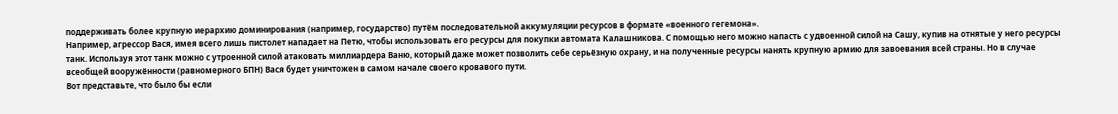поддерживать более крупную иерархию доминирования (например, государство) путём последовательной аккумуляции ресурсов в формате «военного гегемона».
Например, агрессор Вася, имея всего лишь пистолет нападает на Петю, чтобы использовать его ресурсы для покупки автомата Калашникова. С помощью него можно напасть с удвоенной силой на Сашу, купив на отнятые у него ресурсы танк. Используя этот танк можно с утроенной силой атаковать миллиардера Ваню, который даже может позволить себе серьёзную охрану, и на полученные ресурсы нанять крупную армию для завоевания всей страны. Но в случае всеобщей вооружённости (равномерного БПН) Вася будет уничтожен в самом начале своего кровавого пути.
Вот представьте, что было бы если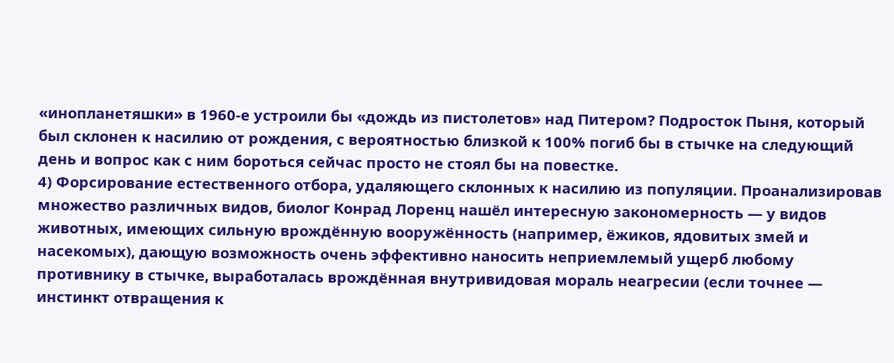«инопланетяшки» в 1960-е устроили бы «дождь из пистолетов» над Питером? Подросток Пыня, который был склонен к насилию от рождения, с вероятностью близкой к 100% погиб бы в стычке на следующий день и вопрос как с ним бороться сейчас просто не стоял бы на повестке.
4) Форсирование естественного отбора, удаляющего склонных к насилию из популяции. Проанализировав множество различных видов, биолог Конрад Лоренц нашёл интересную закономерность — у видов животных, имеющих сильную врождённую вооружённость (например, ёжиков, ядовитых змей и насекомых), дающую возможность очень эффективно наносить неприемлемый ущерб любому противнику в стычке, выработалась врождённая внутривидовая мораль неагресии (если точнее — инстинкт отвращения к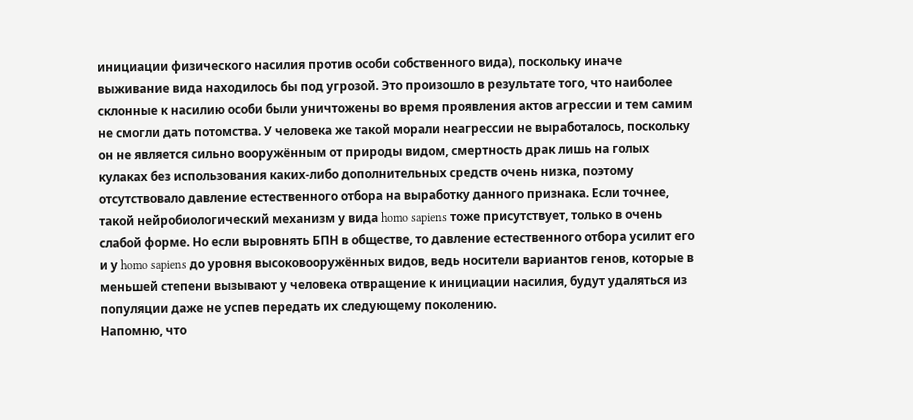инициации физического насилия против особи собственного вида), поскольку иначе выживание вида находилось бы под угрозой. Это произошло в результате того, что наиболее склонные к насилию особи были уничтожены во время проявления актов агрессии и тем самим не смогли дать потомства. У человека же такой морали неагрессии не выработалось, поскольку он не является сильно вооружённым от природы видом, смертность драк лишь на голых кулаках без использования каких-либо дополнительных средств очень низка, поэтому отсутствовало давление естественного отбора на выработку данного признака. Если точнее, такой нейробиологический механизм у вида homo sapiens тоже присутствует, только в очень слабой форме. Но если выровнять БПН в обществе, то давление естественного отбора усилит его и у homo sapiens до уровня высоковооружённых видов, ведь носители вариантов генов, которые в меньшей степени вызывают у человека отвращение к инициации насилия, будут удаляться из популяции даже не успев передать их следующему поколению.
Напомню, что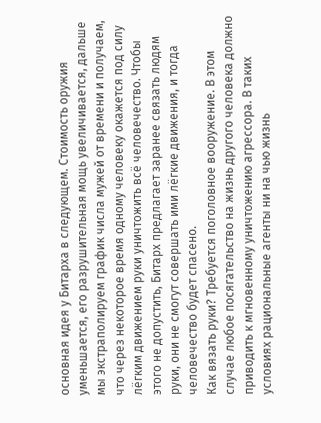основная идея у Битарха в следующем. Стоимость оружия уменьшается, его разрушительная мощь увеличивается, дальше мы экстраполируем график числа мужей от времени и получаем, что через некоторое время одному человеку окажется под силу лёгким движением руки уничтожить всё человечество. Чтобы этого не допустить, Битарх предлагает заранее связать людям руки, они не смогут совершать ими лёгкие движения, и тогда человечество будет спасено.
Как вязать руки? Требуется поголовное вооружение. В этом случае любое посягательство на жизнь другого человека должно приводить к мгновенному уничтожению агрессора. В таких условиях рациональные агенты ни на чью жизнь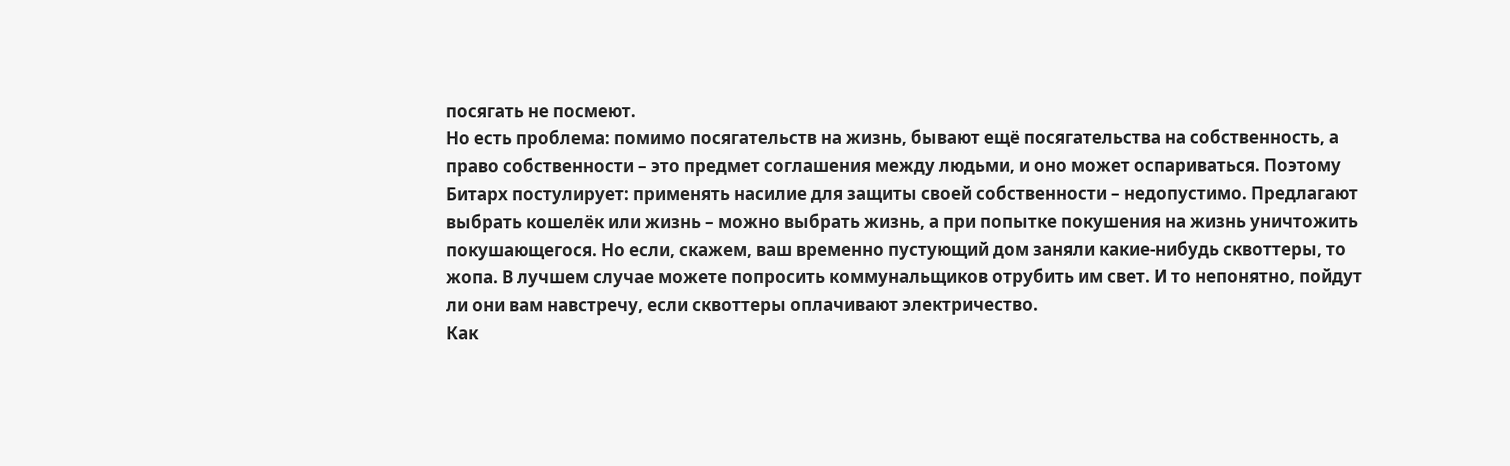посягать не посмеют.
Но есть проблема: помимо посягательств на жизнь, бывают ещё посягательства на собственность, а право собственности – это предмет соглашения между людьми, и оно может оспариваться. Поэтому Битарх постулирует: применять насилие для защиты своей собственности – недопустимо. Предлагают выбрать кошелёк или жизнь – можно выбрать жизнь, а при попытке покушения на жизнь уничтожить покушающегося. Но если, скажем, ваш временно пустующий дом заняли какие-нибудь сквоттеры, то жопа. В лучшем случае можете попросить коммунальщиков отрубить им свет. И то непонятно, пойдут ли они вам навстречу, если сквоттеры оплачивают электричество.
Как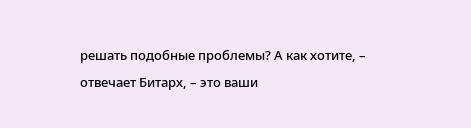решать подобные проблемы? А как хотите, – отвечает Битарх, – это ваши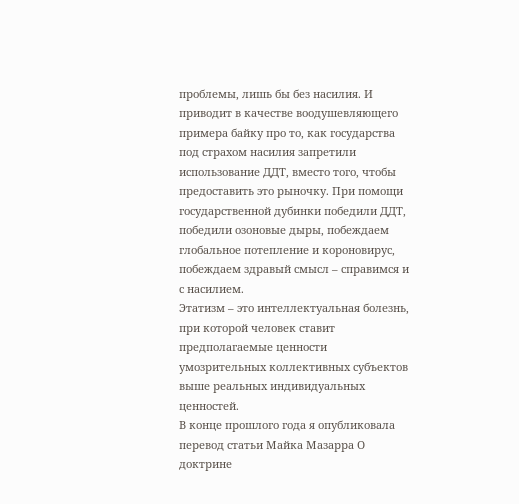проблемы, лишь бы без насилия. И приводит в качестве воодушевляющего примера байку про то, как государства под страхом насилия запретили использование ДДТ, вместо того, чтобы предоставить это рыночку. При помощи государственной дубинки победили ДДТ, победили озоновые дыры, побеждаем глобальное потепление и короновирус, побеждаем здравый смысл – справимся и с насилием.
Этатизм – это интеллектуальная болезнь, при которой человек ставит предполагаемые ценности умозрительных коллективных субъектов выше реальных индивидуальных ценностей.
В конце прошлого года я опубликовала перевод статьи Майка Мазарра О доктрине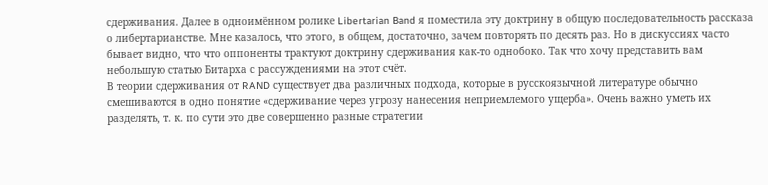сдерживания. Далее в одноимённом ролике Libertarian Band я поместила эту доктрину в общую последовательность рассказа о либертарианстве. Мне казалось, что этого, в общем, достаточно, зачем повторять по десять раз. Но в дискуссиях часто бывает видно, что что оппоненты трактуют доктрину сдерживания как-то однобоко. Так что хочу представить вам небольшую статью Битарха с рассуждениями на этот счёт.
В теории сдерживания от RAND существует два различных подхода, которые в русскоязычной литературе обычно смешиваются в одно понятие «сдерживание через угрозу нанесения неприемлемого ущерба». Очень важно уметь их разделять, т. к. по сути это две совершенно разные стратегии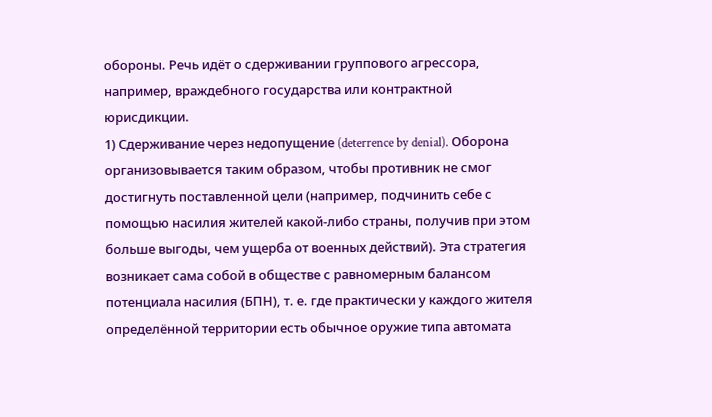обороны. Речь идёт о сдерживании группового агрессора, например, враждебного государства или контрактной юрисдикции.
1) Сдерживание через недопущение (deterrence by denial). Оборона организовывается таким образом, чтобы противник не смог достигнуть поставленной цели (например, подчинить себе с помощью насилия жителей какой-либо страны, получив при этом больше выгоды, чем ущерба от военных действий). Эта стратегия возникает сама собой в обществе с равномерным балансом потенциала насилия (БПН), т. е. где практически у каждого жителя определённой территории есть обычное оружие типа автомата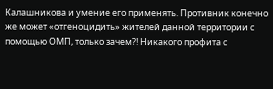Калашникова и умение его применять. Противник конечно же может «отгеноцидить» жителей данной территории с помощью ОМП, только зачем?! Никакого профита с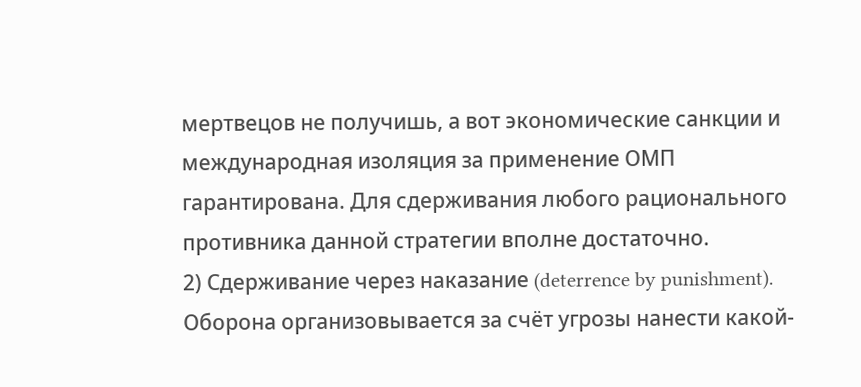мертвецов не получишь, а вот экономические санкции и международная изоляция за применение ОМП гарантирована. Для сдерживания любого рационального противника данной стратегии вполне достаточно.
2) Сдерживание через наказание (deterrence by punishment). Оборона организовывается за счёт угрозы нанести какой-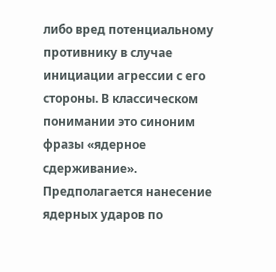либо вред потенциальному противнику в случае инициации агрессии с его стороны. В классическом понимании это синоним фразы «ядерное сдерживание». Предполагается нанесение ядерных ударов по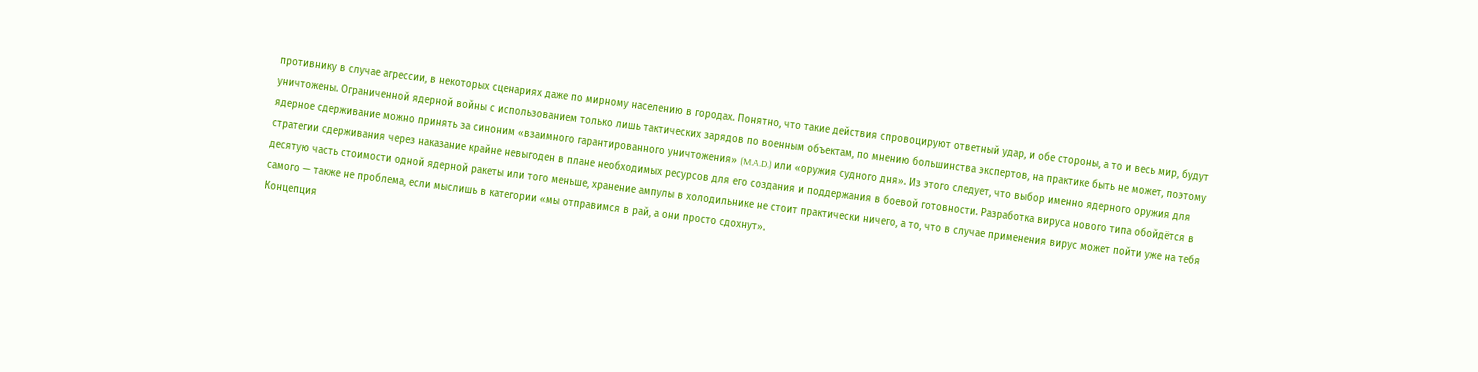противнику в случае агрессии, в некоторых сценариях даже по мирному населению в городах. Понятно, что такие действия спровоцируют ответный удар, и обе стороны, а то и весь мир, будут уничтожены. Ограниченной ядерной войны с использованием только лишь тактических зарядов по военным объектам, по мнению большинства экспертов, на практике быть не может, поэтому ядерное сдерживание можно принять за синоним «взаимного гарантированного уничтожения» (M.A.D.) или «оружия судного дня». Из этого следует, что выбор именно ядерного оружия для стратегии сдерживания через наказание крайне невыгоден в плане необходимых ресурсов для его создания и поддержания в боевой готовности. Разработка вируса нового типа обойдётся в десятую часть стоимости одной ядерной ракеты или того меньше, хранение ампулы в холодильнике не стоит практически ничего, а то, что в случае применения вирус может пойти уже на тебя самого — также не проблема, если мыслишь в категории «мы отправимся в рай, а они просто сдохнут».
Концепция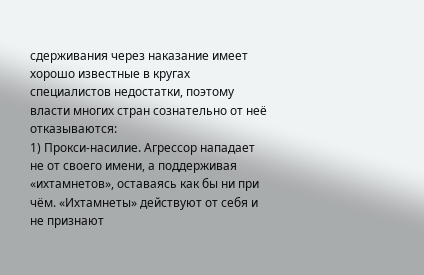сдерживания через наказание имеет хорошо известные в кругах специалистов недостатки, поэтому власти многих стран сознательно от неё отказываются:
1) Прокси-насилие. Агрессор нападает не от своего имени, а поддерживая «ихтамнетов», оставаясь как бы ни при чём. «Ихтамнеты» действуют от себя и не признают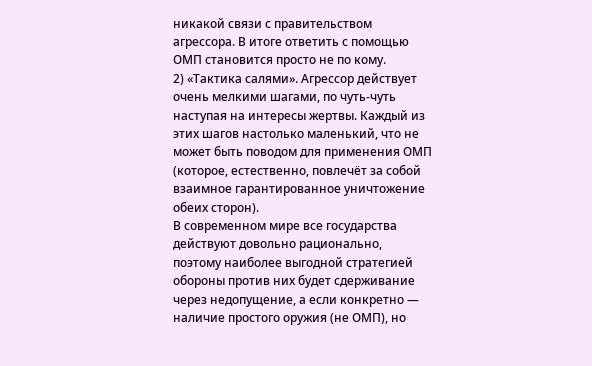никакой связи с правительством агрессора. В итоге ответить с помощью ОМП становится просто не по кому.
2) «Тактика салями». Агрессор действует очень мелкими шагами, по чуть-чуть наступая на интересы жертвы. Каждый из этих шагов настолько маленький, что не может быть поводом для применения ОМП (которое, естественно, повлечёт за собой взаимное гарантированное уничтожение обеих сторон).
В современном мире все государства действуют довольно рационально, поэтому наиболее выгодной стратегией обороны против них будет сдерживание через недопущение, а если конкретно — наличие простого оружия (не ОМП), но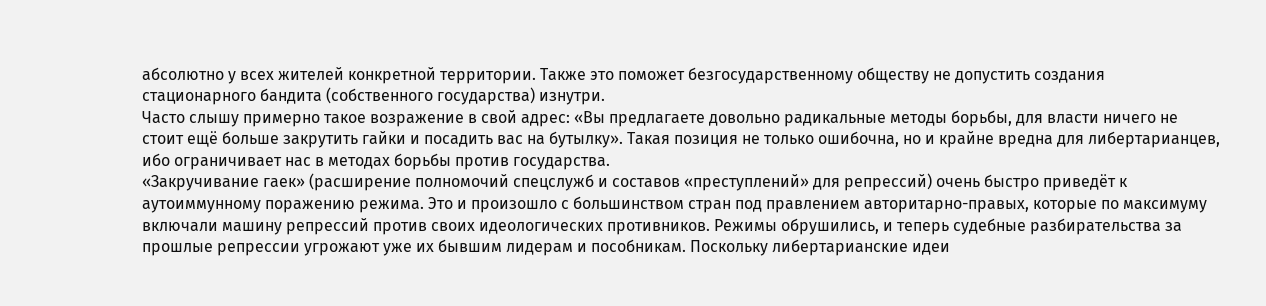абсолютно у всех жителей конкретной территории. Также это поможет безгосударственному обществу не допустить создания стационарного бандита (собственного государства) изнутри.
Часто слышу примерно такое возражение в свой адрес: «Вы предлагаете довольно радикальные методы борьбы, для власти ничего не стоит ещё больше закрутить гайки и посадить вас на бутылку». Такая позиция не только ошибочна, но и крайне вредна для либертарианцев, ибо ограничивает нас в методах борьбы против государства.
«Закручивание гаек» (расширение полномочий спецслужб и составов «преступлений» для репрессий) очень быстро приведёт к аутоиммунному поражению режима. Это и произошло с большинством стран под правлением авторитарно-правых, которые по максимуму включали машину репрессий против своих идеологических противников. Режимы обрушились, и теперь судебные разбирательства за прошлые репрессии угрожают уже их бывшим лидерам и пособникам. Поскольку либертарианские идеи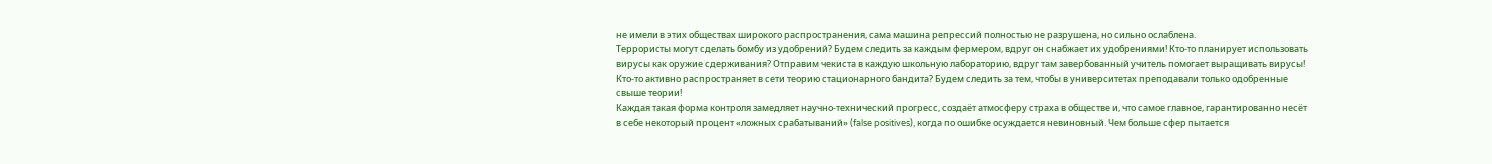не имели в этих обществах широкого распространения, сама машина репрессий полностью не разрушена, но сильно ослаблена.
Террористы могут сделать бомбу из удобрений? Будем следить за каждым фермером, вдруг он снабжает их удобрениями! Кто-то планирует использовать вирусы как оружие сдерживания? Отправим чекиста в каждую школьную лабораторию, вдруг там завербованный учитель помогает выращивать вирусы! Кто-то активно распространяет в сети теорию стационарного бандита? Будем следить за тем, чтобы в университетах преподавали только одобренные свыше теории!
Каждая такая форма контроля замедляет научно-технический прогресс, создаёт атмосферу страха в обществе и, что самое главное, гарантированно несёт в себе некоторый процент «ложных срабатываний» (false positives), когда по ошибке осуждается невиновный. Чем больше сфер пытается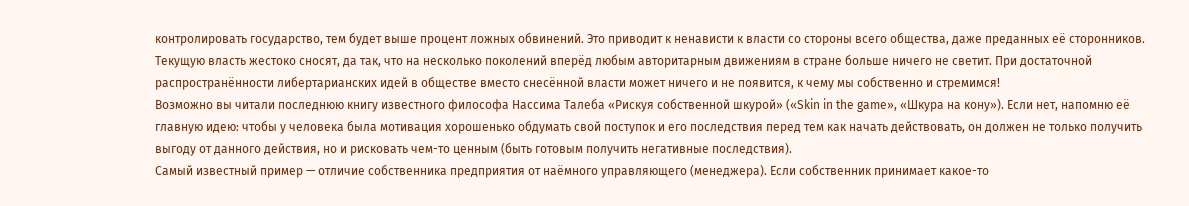контролировать государство, тем будет выше процент ложных обвинений. Это приводит к ненависти к власти со стороны всего общества, даже преданных её сторонников. Текущую власть жестоко сносят, да так, что на несколько поколений вперёд любым авторитарным движениям в стране больше ничего не светит. При достаточной распространённости либертарианских идей в обществе вместо снесённой власти может ничего и не появится, к чему мы собственно и стремимся!
Возможно вы читали последнюю книгу известного философа Нассима Талеба «Рискуя собственной шкурой» («Skin in the game», «Шкура на кону»). Если нет, напомню её главную идею: чтобы у человека была мотивация хорошенько обдумать свой поступок и его последствия перед тем как начать действовать, он должен не только получить выгоду от данного действия, но и рисковать чем-то ценным (быть готовым получить негативные последствия).
Самый известный пример — отличие собственника предприятия от наёмного управляющего (менеджера). Если собственник принимает какое-то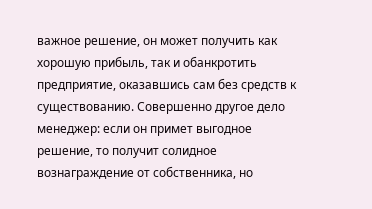важное решение, он может получить как хорошую прибыль, так и обанкротить предприятие, оказавшись сам без средств к существованию. Совершенно другое дело менеджер: если он примет выгодное решение, то получит солидное вознаграждение от собственника, но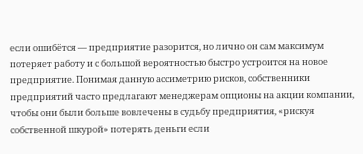если ошибётся — предприятие разорится, но лично он сам максимум потеряет работу и с большой вероятностью быстро устроится на новое предприятие. Понимая данную ассиметрию рисков, собственники предприятий часто предлагают менеджерам опционы на акции компании, чтобы они были больше вовлечены в судьбу предприятия, «рискуя собственной шкурой» потерять деньги если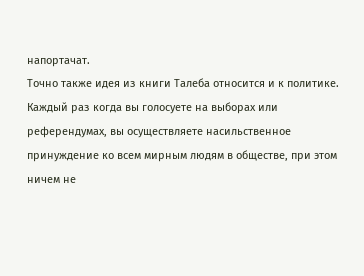напортачат.
Точно также идея из книги Талеба относится и к политике. Каждый раз когда вы голосуете на выборах или референдумах, вы осуществляете насильственное принуждение ко всем мирным людям в обществе, при этом ничем не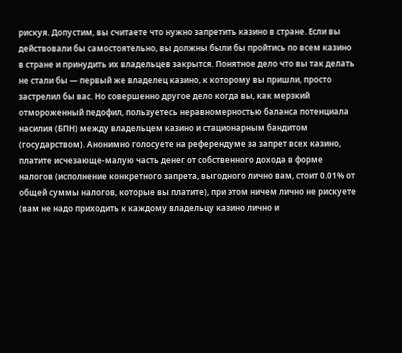рискуя. Допустим, вы считаете что нужно запретить казино в стране. Если вы действовали бы самостоятельно, вы должны были бы пройтись по всем казино в стране и принудить их владельцев закрытся. Понятное дело что вы так делать не стали бы — первый же владелец казино, к которому вы пришли, просто застрелил бы вас. Но совершенно другое дело когда вы, как мерзкий отмороженный педофил, пользуетесь неравномерностью баланса потенциала насилия (БПН) между владельцем казино и стационарным бандитом (государством). Анонимно голосуете на референдуме за запрет всех казино, платите исчезающе-малую часть денег от собственного дохода в форме налогов (исполнение конкретного запрета, выгодного лично вам, стоит 0.01% от общей суммы налогов, которые вы платите), при этом ничем лично не рискуете (вам не надо приходить к каждому владельцу казино лично и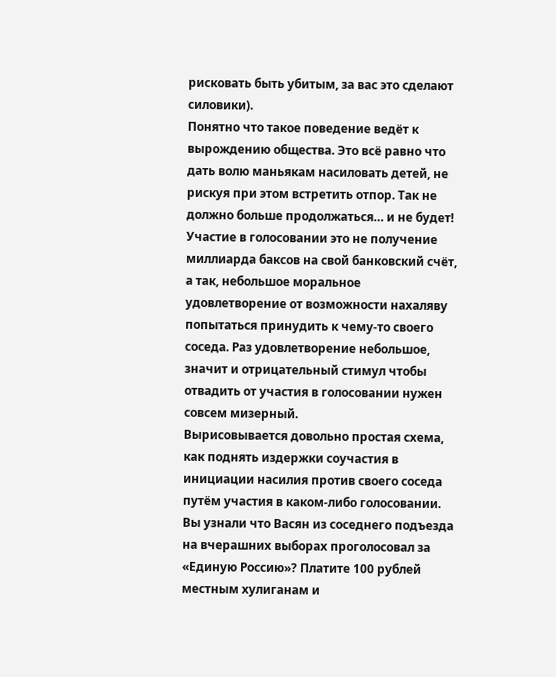рисковать быть убитым, за вас это сделают силовики).
Понятно что такое поведение ведёт к вырождению общества. Это всё равно что дать волю маньякам насиловать детей, не рискуя при этом встретить отпор. Так не должно больше продолжаться… и не будет! Участие в голосовании это не получение миллиарда баксов на свой банковский счёт, а так, небольшое моральное удовлетворение от возможности нахаляву попытаться принудить к чему-то своего соседа. Раз удовлетворение небольшое, значит и отрицательный стимул чтобы отвадить от участия в голосовании нужен совсем мизерный.
Вырисовывается довольно простая схема, как поднять издержки соучастия в инициации насилия против своего соседа путём участия в каком-либо голосовании. Вы узнали что Васян из соседнего подъезда на вчерашних выборах проголосовал за «Единую Россию»? Платите 100 рублей местным хулиганам и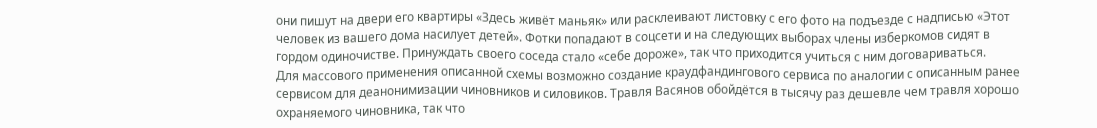они пишут на двери его квартиры «Здесь живёт маньяк» или расклеивают листовку с его фото на подъезде с надписью «Этот человек из вашего дома насилует детей». Фотки попадают в соцсети и на следующих выборах члены изберкомов сидят в гордом одиночистве. Принуждать своего соседа стало «себе дороже», так что приходится учиться с ним договариваться.
Для массового применения описанной схемы возможно создание краудфандингового сервиса по аналогии с описанным ранее сервисом для деанонимизации чиновников и силовиков. Травля Васянов обойдётся в тысячу раз дешевле чем травля хорошо охраняемого чиновника, так что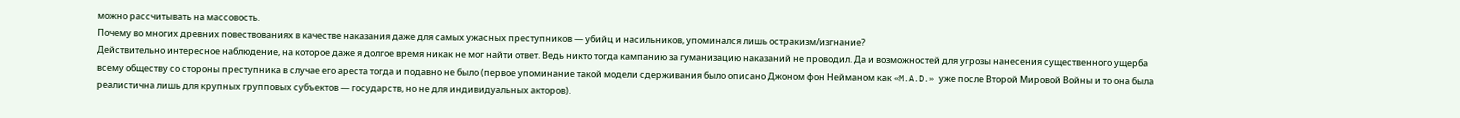можно рассчитывать на массовость.
Почему во многих древних повествованиях в качестве наказания даже для самых ужасных преступников — убийц и насильников, упоминался лишь остракизм/изгнание?
Действительно интересное наблюдение, на которое даже я долгое время никак не мог найти ответ. Ведь никто тогда кампанию за гуманизацию наказаний не проводил. Да и возможностей для угрозы нанесения существенного ущерба всему обществу со стороны преступника в случае его ареста тогда и подавно не было (первое упоминание такой модели сдерживания было описано Джоном фон Нейманом как «M.A.D.» уже после Второй Мировой Войны и то она была реалистична лишь для крупных групповых субъектов — государств, но не для индивидуальных акторов).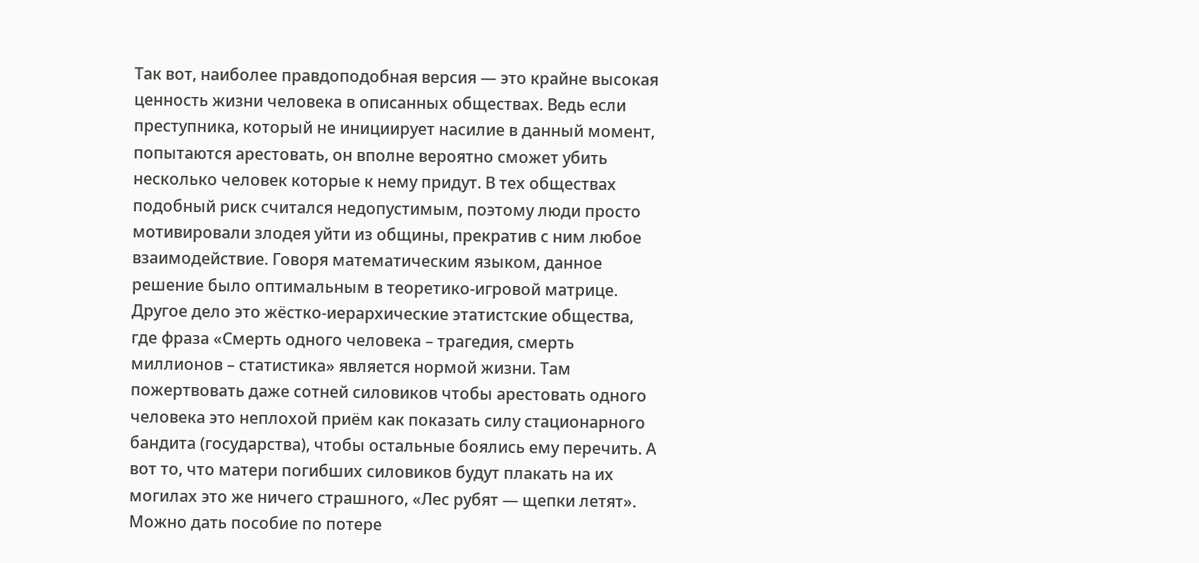Так вот, наиболее правдоподобная версия — это крайне высокая ценность жизни человека в описанных обществах. Ведь если преступника, который не инициирует насилие в данный момент, попытаются арестовать, он вполне вероятно сможет убить несколько человек которые к нему придут. В тех обществах подобный риск считался недопустимым, поэтому люди просто мотивировали злодея уйти из общины, прекратив с ним любое взаимодействие. Говоря математическим языком, данное решение было оптимальным в теоретико-игровой матрице.
Другое дело это жёстко-иерархические этатистские общества, где фраза «Смерть одного человека – трагедия, смерть миллионов – статистика» является нормой жизни. Там пожертвовать даже сотней силовиков чтобы арестовать одного человека это неплохой приём как показать силу стационарного бандита (государства), чтобы остальные боялись ему перечить. А вот то, что матери погибших силовиков будут плакать на их могилах это же ничего страшного, «Лес рубят — щепки летят». Можно дать пособие по потере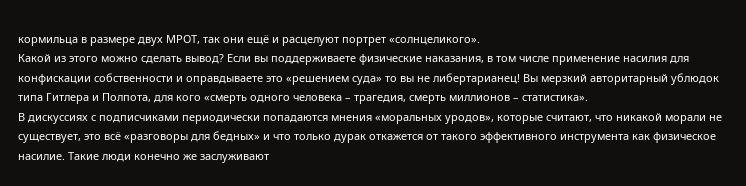кормильца в размере двух МРОТ, так они ещё и расцелуют портрет «солнцеликого».
Какой из этого можно сделать вывод? Если вы поддерживаете физические наказания, в том числе применение насилия для конфискации собственности и оправдываете это «решением суда» то вы не либертарианец! Вы мерзкий авторитарный ублюдок типа Гитлера и Полпота, для кого «смерть одного человека – трагедия, смерть миллионов – статистика».
В дискуссиях с подписчиками периодически попадаются мнения «моральных уродов», которые считают, что никакой морали не существует, это всё «разговоры для бедных» и что только дурак откажется от такого эффективного инструмента как физическое насилие. Такие люди конечно же заслуживают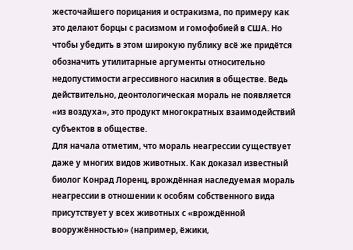жесточайшего порицания и остракизма, по примеру как это делают борцы с расизмом и гомофобией в США. Но чтобы убедить в этом широкую публику всё же придётся обозначить утилитарные аргументы относительно недопустимости агрессивного насилия в обществе. Ведь действительно, деонтологическая мораль не появляется «из воздуха», это продукт многократных взаимодействий субъектов в обществе.
Для начала отметим, что мораль неагрессии существует даже у многих видов животных. Как доказал известный биолог Конрад Лоренц, врождённая наследуемая мораль неагрессии в отношении к особям собственного вида присутствует у всех животных с «врождённой вооружённостью» (например, ёжики,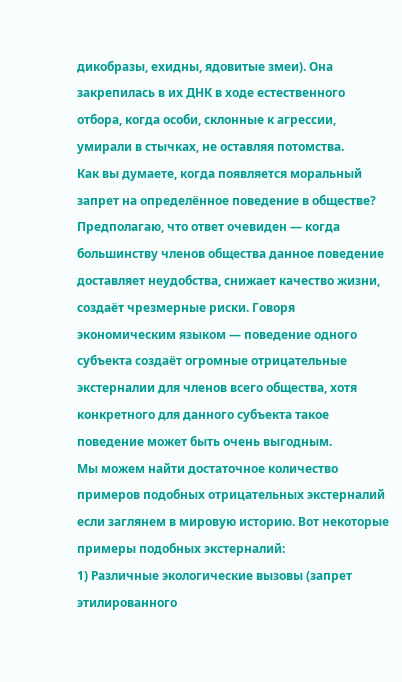дикобразы, ехидны, ядовитые змеи). Она закрепилась в их ДНК в ходе естественного отбора, когда особи, склонные к агрессии, умирали в стычках, не оставляя потомства.
Как вы думаете, когда появляется моральный запрет на определённое поведение в обществе? Предполагаю, что ответ очевиден — когда большинству членов общества данное поведение доставляет неудобства, снижает качество жизни, создаёт чрезмерные риски. Говоря экономическим языком — поведение одного субъекта создаёт огромные отрицательные экстерналии для членов всего общества, хотя конкретного для данного субъекта такое поведение может быть очень выгодным.
Мы можем найти достаточное количество примеров подобных отрицательных экстерналий если заглянем в мировую историю. Вот некоторые примеры подобных экстерналий:
1) Различные экологические вызовы (запрет этилированного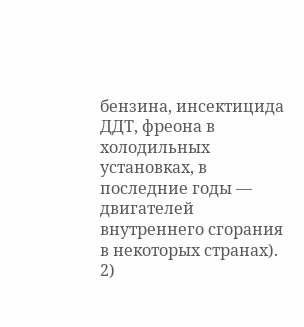бензина, инсектицида ДДТ, фреона в холодильных установках, в последние годы — двигателей внутреннего сгорания в некоторых странах).
2)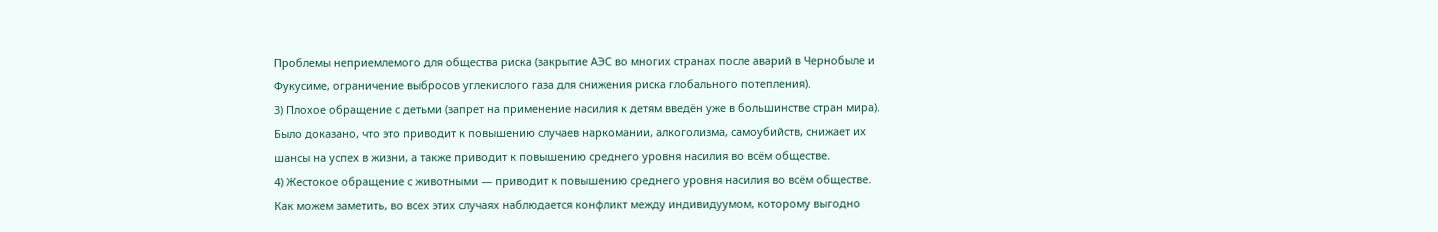Проблемы неприемлемого для общества риска (закрытие АЭС во многих странах после аварий в Чернобыле и Фукусиме, ограничение выбросов углекислого газа для снижения риска глобального потепления).
3) Плохое обращение с детьми (запрет на применение насилия к детям введён уже в большинстве стран мира). Было доказано, что это приводит к повышению случаев наркомании, алкоголизма, самоубийств, снижает их шансы на успех в жизни, а также приводит к повышению среднего уровня насилия во всём обществе.
4) Жестокое обращение с животными — приводит к повышению среднего уровня насилия во всём обществе.
Как можем заметить, во всех этих случаях наблюдается конфликт между индивидуумом, которому выгодно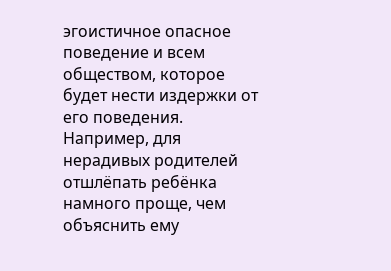эгоистичное опасное поведение и всем обществом, которое будет нести издержки от его поведения. Например, для нерадивых родителей отшлёпать ребёнка намного проще, чем объяснить ему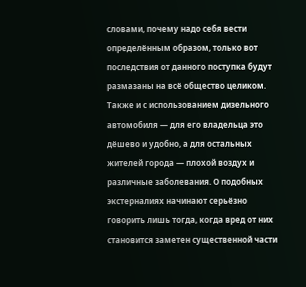словами, почему надо себя вести определённым образом, только вот последствия от данного поступка будут размазаны на всё общество целиком. Также и с использованием дизельного автомобиля — для его владельца это дёшево и удобно, а для остальных жителей города — плохой воздух и различные заболевания. О подобных экстерналиях начинают серьёзно говорить лишь тогда, когда вред от них становится заметен существенной части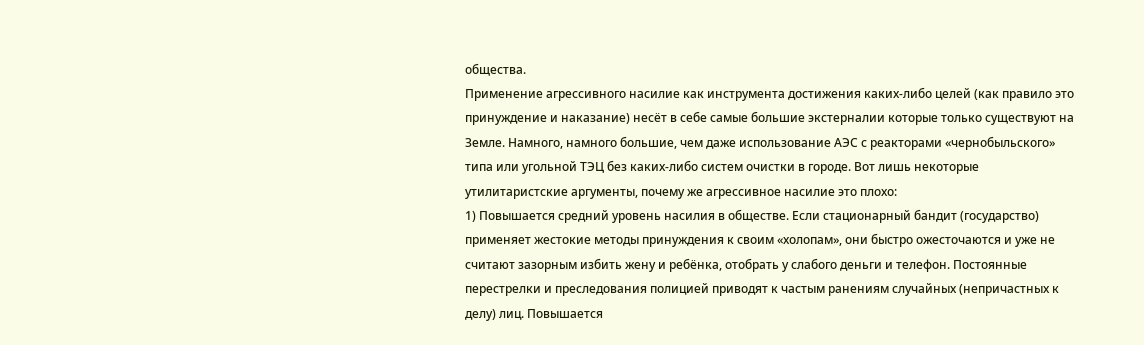общества.
Применение агрессивного насилие как инструмента достижения каких-либо целей (как правило это принуждение и наказание) несёт в себе самые большие экстерналии которые только существуют на Земле. Намного, намного большие, чем даже использование АЭС с реакторами «чернобыльского» типа или угольной ТЭЦ без каких-либо систем очистки в городе. Вот лишь некоторые утилитаристские аргументы, почему же агрессивное насилие это плохо:
1) Повышается средний уровень насилия в обществе. Если стационарный бандит (государство) применяет жестокие методы принуждения к своим «холопам», они быстро ожесточаются и уже не считают зазорным избить жену и ребёнка, отобрать у слабого деньги и телефон. Постоянные перестрелки и преследования полицией приводят к частым ранениям случайных (непричастных к делу) лиц. Повышается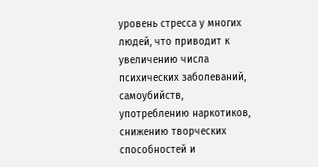уровень стресса у многих людей, что приводит к увеличению числа психических заболеваний, самоубийств, употреблению наркотиков, снижению творческих способностей и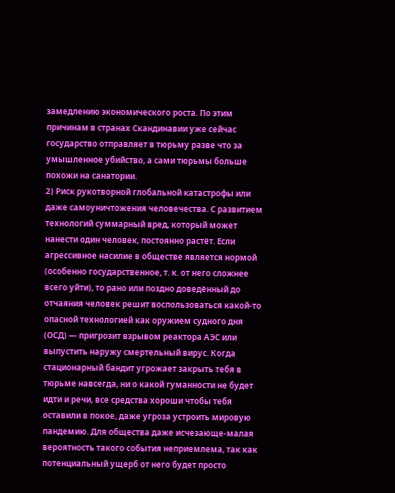замедлению экономического роста. По этим причинам в странах Скандинавии уже сейчас государство отправляет в тюрьму разве что за умышленное убийство, а сами тюрьмы больше похожи на санатории.
2) Риск рукотворной глобальной катастрофы или даже самоуничтожения человечества. С развитием технологий суммарный вред, который может нанести один человек, постоянно растёт. Если агрессивное насилие в обществе является нормой (особенно государственное, т. к. от него сложнее всего уйти), то рано или поздно доведённый до отчаяния человек решит воспользоваться какой-то опасной технологией как оружием судного дня (ОСД) — пригрозит взрывом реактора АЭС или выпустить наружу смертельный вирус. Когда стационарный бандит угрожает закрыть тебя в тюрьме навсегда, ни о какой гуманности не будет идти и речи, все средства хороши чтобы тебя оставили в покое, даже угроза устроить мировую пандемию. Для общества даже исчезающе-малая вероятность такого события неприемлема, так как потенциальный ущерб от него будет просто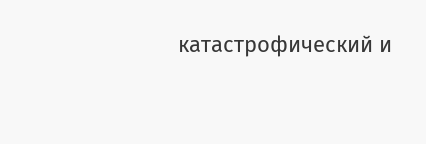катастрофический и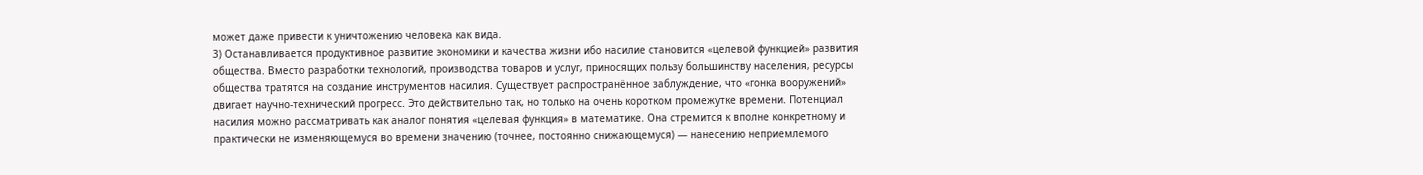может даже привести к уничтожению человека как вида.
3) Останавливается продуктивное развитие экономики и качества жизни ибо насилие становится «целевой функцией» развития общества. Вместо разработки технологий, производства товаров и услуг, приносящих пользу большинству населения, ресурсы общества тратятся на создание инструментов насилия. Существует распространённое заблуждение, что «гонка вооружений» двигает научно-технический прогресс. Это действительно так, но только на очень коротком промежутке времени. Потенциал насилия можно рассматривать как аналог понятия «целевая функция» в математике. Она стремится к вполне конкретному и практически не изменяющемуся во времени значению (точнее, постоянно снижающемуся) — нанесению неприемлемого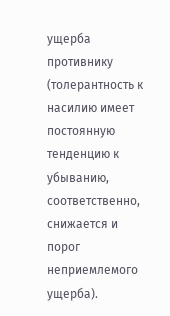ущерба противнику (толерантность к насилию имеет постоянную тенденцию к убыванию, соответственно, снижается и порог неприемлемого ущерба).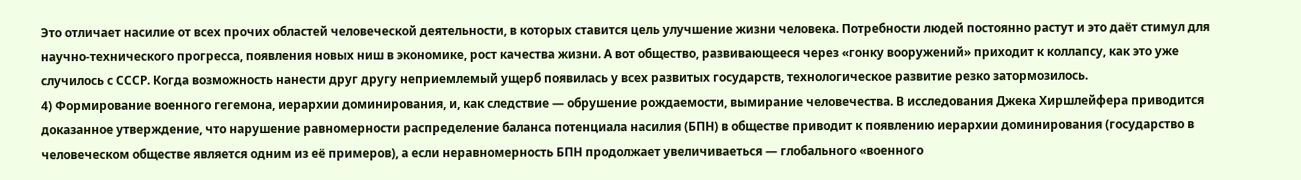Это отличает насилие от всех прочих областей человеческой деятельности, в которых ставится цель улучшение жизни человека. Потребности людей постоянно растут и это даёт стимул для научно-технического прогресса, появления новых ниш в экономике, рост качества жизни. А вот общество, развивающееся через «гонку вооружений» приходит к коллапсу, как это уже случилось с СССР. Когда возможность нанести друг другу неприемлемый ущерб появилась у всех развитых государств, технологическое развитие резко затормозилось.
4) Формирование военного гегемона, иерархии доминирования, и, как следствие — обрушение рождаемости, вымирание человечества. В исследования Джека Хиршлейфера приводится доказанное утверждение, что нарушение равномерности распределение баланса потенциала насилия (БПН) в обществе приводит к появлению иерархии доминирования (государство в человеческом обществе является одним из её примеров), а если неравномерность БПН продолжает увеличиваеться — глобального «военного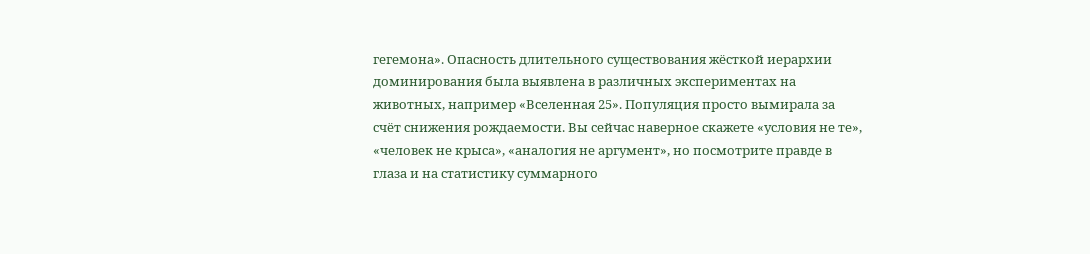гегемона». Опасность длительного существования жёсткой иерархии доминирования была выявлена в различных экспериментах на животных, например «Вселенная 25». Популяция просто вымирала за счёт снижения рождаемости. Вы сейчас наверное скажете «условия не те», «человек не крыса», «аналогия не аргумент», но посмотрите правде в глаза и на статистику суммарного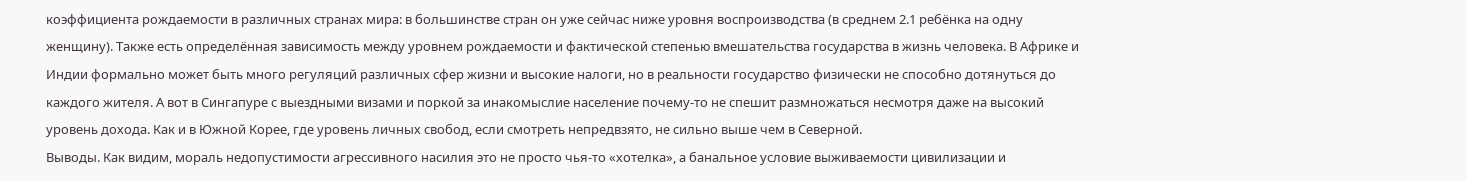коэффициента рождаемости в различных странах мира: в большинстве стран он уже сейчас ниже уровня воспроизводства (в среднем 2.1 ребёнка на одну женщину). Также есть определённая зависимость между уровнем рождаемости и фактической степенью вмешательства государства в жизнь человека. В Африке и Индии формально может быть много регуляций различных сфер жизни и высокие налоги, но в реальности государство физически не способно дотянуться до каждого жителя. А вот в Сингапуре с выездными визами и поркой за инакомыслие население почему-то не спешит размножаться несмотря даже на высокий уровень дохода. Как и в Южной Корее, где уровень личных свобод, если смотреть непредвзято, не сильно выше чем в Северной.
Выводы. Как видим, мораль недопустимости агрессивного насилия это не просто чья-то «хотелка», а банальное условие выживаемости цивилизации и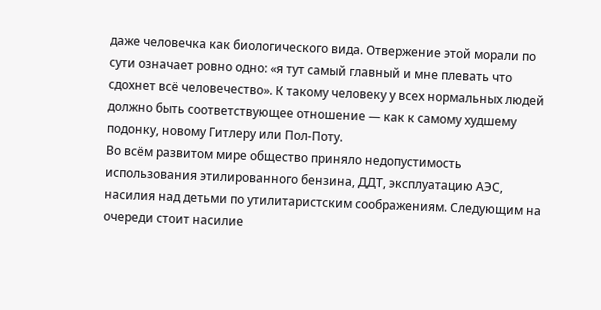даже человечка как биологического вида. Отвержение этой морали по сути означает ровно одно: «я тут самый главный и мне плевать что сдохнет всё человечество». К такому человеку у всех нормальных людей должно быть соответствующее отношение — как к самому худшему подонку, новому Гитлеру или Пол-Поту.
Во всём развитом мире общество приняло недопустимость использования этилированного бензина, ДДТ, эксплуатацию АЭС, насилия над детьми по утилитаристским соображениям. Следующим на очереди стоит насилие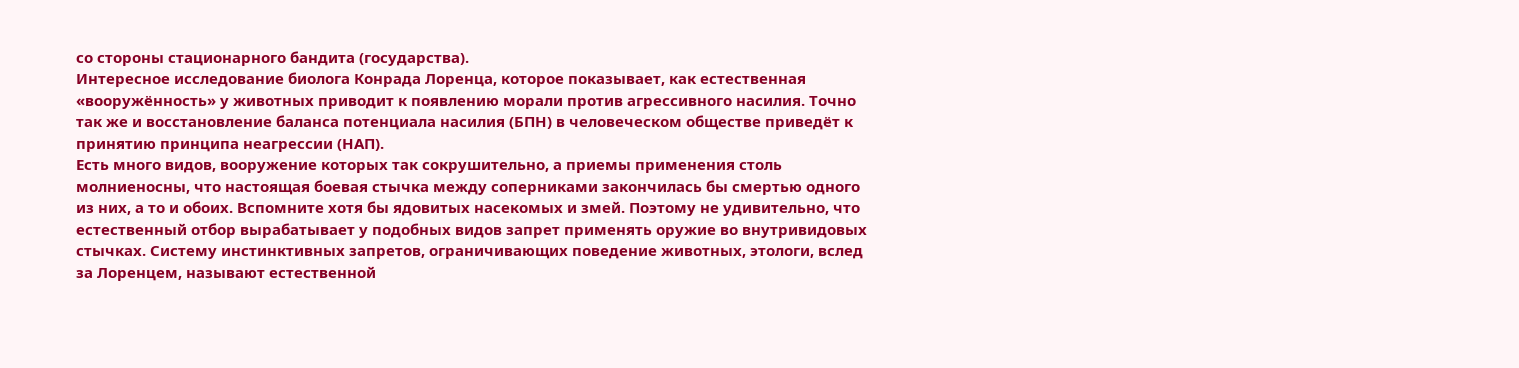со стороны стационарного бандита (государства).
Интересное исследование биолога Конрада Лоренца, которое показывает, как естественная «вооружённость» у животных приводит к появлению морали против агрессивного насилия. Точно так же и восстановление баланса потенциала насилия (БПН) в человеческом обществе приведёт к принятию принципа неагрессии (НАП).
Есть много видов, вооружение которых так сокрушительно, а приемы применения столь молниеносны, что настоящая боевая стычка между соперниками закончилась бы смертью одного из них, а то и обоих. Вспомните хотя бы ядовитых насекомых и змей. Поэтому не удивительно, что естественный отбор вырабатывает у подобных видов запрет применять оружие во внутривидовых стычках. Систему инстинктивных запретов, ограничивающих поведение животных, этологи, вслед за Лоренцем, называют естественной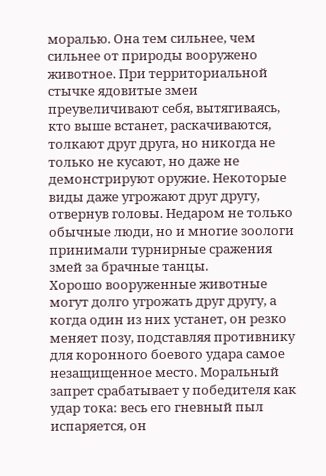моралью. Она тем сильнее, чем сильнее от природы вооружено животное. При территориальной стычке ядовитые змеи преувеличивают себя, вытягиваясь, кто выше встанет, раскачиваются, толкают друг друга, но никогда не только не кусают, но даже не демонстрируют оружие. Некоторые виды даже угрожают друг другу, отвернув головы. Недаром не только обычные люди, но и многие зоологи принимали турнирные сражения змей за брачные танцы.
Хорошо вооруженные животные могут долго угрожать друг другу, а когда один из них устанет, он резко меняет позу, подставляя противнику для коронного боевого удара самое незащищенное место. Моральный запрет срабатывает у победителя как удар тока: весь его гневный пыл испаряется, он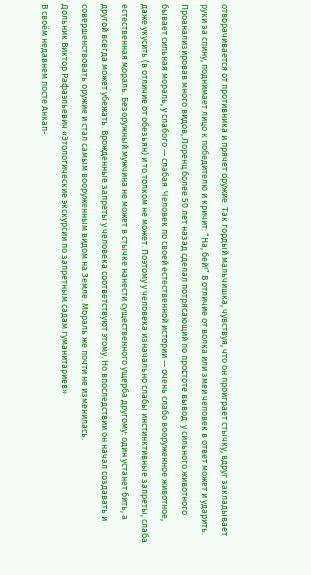отворачивается от противника и прячет оружие. Так гордый мальчишка, чувствуя, что он проиграет стычку, вдруг закладывает руки за спину, поднимает лицо к победителю и кричит: “На, бей!” В отличие от волка или змеи человек в ответ может и ударить.
Проанализировав много видов, Лоренц более 50 лет назад сделал потрясающий по простоте вывод: у сильного животного бывает сильная мораль, у слабого — слабая. Человек по своей естественной истории — очень слабо вооруженное животное, даже укусить (в отличие от обезьян) и то толком не может. Поэтому у человека изначально слабы инстинктивные запреты, слаба естественная мораль. Безоружный мужчина не может в стычке нанести существенного ущерба другому: один устанет бить, а другой всегда может убежать. Врожденные запреты у человека соответствуют этому. Но впоследствии он начал создавать и совершенствовать оружие и стал самым вооруженным видом на Земле. Мораль же почти не изменилась.
Дольник Виктор Рафаэльевич «Этологические экскурсии по запретным садам гуманитариев»
В своём недавнем посте Анкап-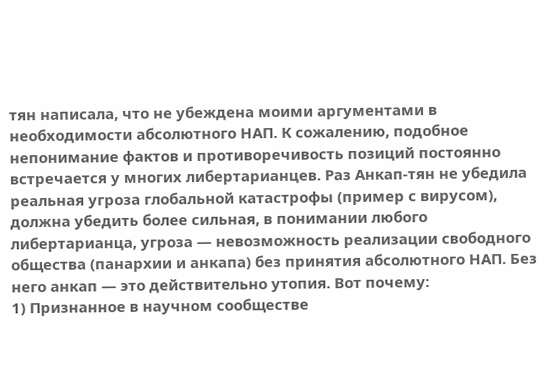тян написала, что не убеждена моими аргументами в необходимости абсолютного НАП. К сожалению, подобное непонимание фактов и противоречивость позиций постоянно встречается у многих либертарианцев. Раз Анкап-тян не убедила реальная угроза глобальной катастрофы (пример с вирусом), должна убедить более сильная, в понимании любого либертарианца, угроза — невозможность реализации свободного общества (панархии и анкапа) без принятия абсолютного НАП. Без него анкап — это действительно утопия. Вот почему:
1) Признанное в научном сообществе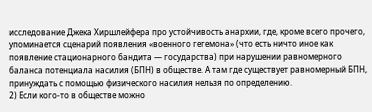исследование Джека Хиршлейфера про устойчивость анархии, где, кроме всего прочего, упоминается сценарий появления «военного гегемона» (что есть ничто иное как появление стационарного бандита — государства) при нарушении равномерного баланса потенциала насилия (БПН) в обществе. А там где существует равномерный БПН, принуждать с помощью физического насилия нельзя по определению.
2) Если кого-то в обществе можно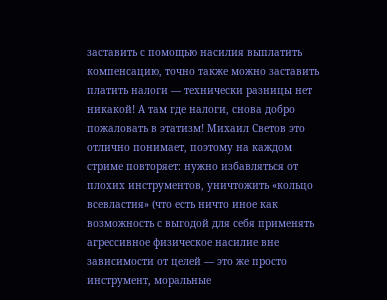заставить с помощью насилия выплатить компенсацию, точно также можно заставить платить налоги — технически разницы нет никакой! А там где налоги, снова добро пожаловать в этатизм! Михаил Светов это отлично понимает, поэтому на каждом стриме повторяет: нужно избавляться от плохих инструментов, уничтожить «кольцо всевластия» (что есть ничто иное как возможность с выгодой для себя применять агрессивное физическое насилие вне зависимости от целей — это же просто инструмент, моральные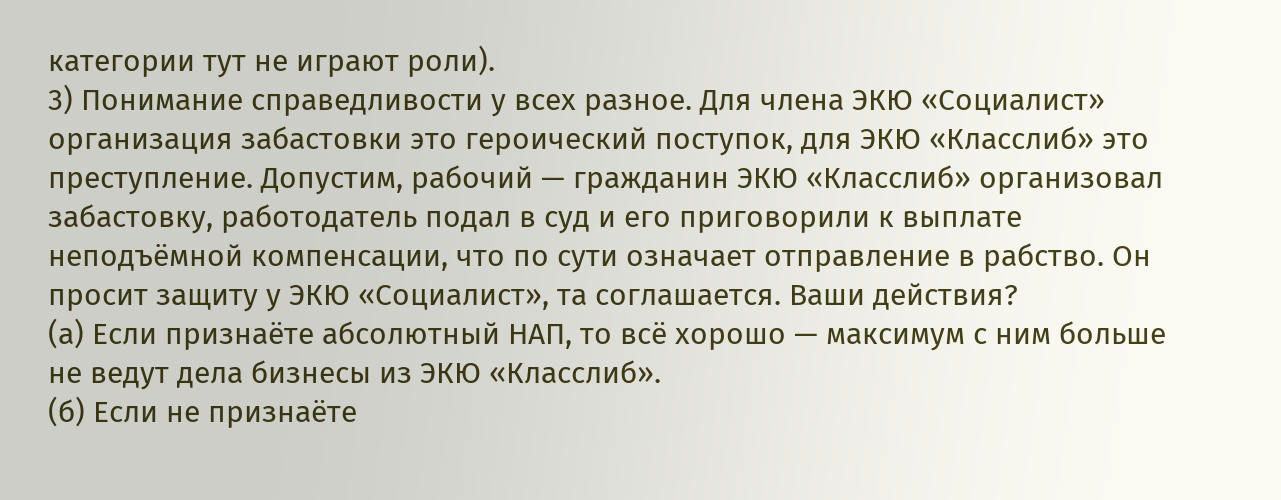категории тут не играют роли).
3) Понимание справедливости у всех разное. Для члена ЭКЮ «Социалист» организация забастовки это героический поступок, для ЭКЮ «Класслиб» это преступление. Допустим, рабочий — гражданин ЭКЮ «Класслиб» организовал забастовку, работодатель подал в суд и его приговорили к выплате неподъёмной компенсации, что по сути означает отправление в рабство. Он просит защиту у ЭКЮ «Социалист», та соглашается. Ваши действия?
(а) Если признаёте абсолютный НАП, то всё хорошо — максимум с ним больше не ведут дела бизнесы из ЭКЮ «Класслиб».
(б) Если не признаёте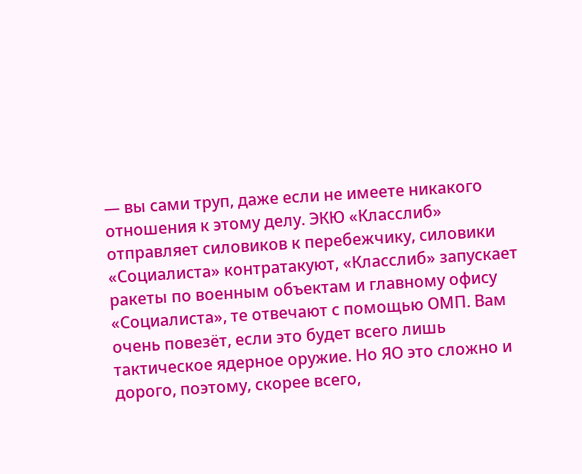— вы сами труп, даже если не имеете никакого отношения к этому делу. ЭКЮ «Класслиб» отправляет силовиков к перебежчику, силовики «Социалиста» контратакуют, «Класслиб» запускает ракеты по военным объектам и главному офису «Социалиста», те отвечают с помощью ОМП. Вам очень повезёт, если это будет всего лишь тактическое ядерное оружие. Но ЯО это сложно и дорого, поэтому, скорее всего,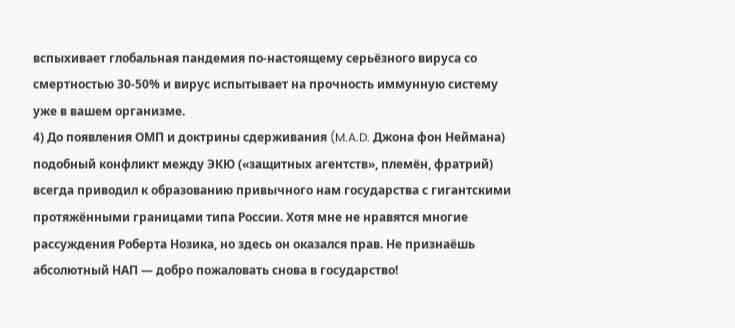вспыхивает глобальная пандемия по-настоящему серьёзного вируса со смертностью 30-50% и вирус испытывает на прочность иммунную систему уже в вашем организме.
4) До появления ОМП и доктрины сдерживания (M.A.D. Джона фон Неймана) подобный конфликт между ЭКЮ («защитных агентств», племён, фратрий) всегда приводил к образованию привычного нам государства с гигантскими протяжёнными границами типа России. Хотя мне не нравятся многие рассуждения Роберта Нозика, но здесь он оказался прав. Не признаёшь абсолютный НАП — добро пожаловать снова в государство!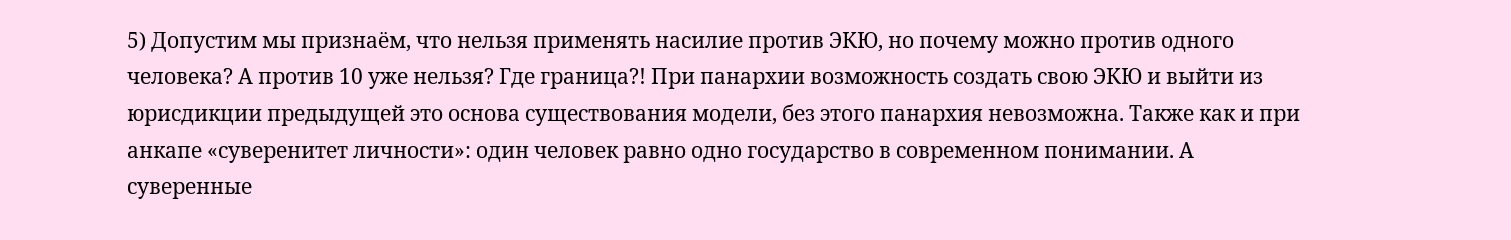5) Допустим мы признаём, что нельзя применять насилие против ЭКЮ, но почему можно против одного человека? А против 10 уже нельзя? Где граница?! При панархии возможность создать свою ЭКЮ и выйти из юрисдикции предыдущей это основа существования модели, без этого панархия невозможна. Также как и при анкапе «суверенитет личности»: один человек равно одно государство в современном понимании. А суверенные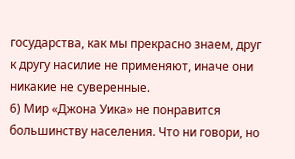государства, как мы прекрасно знаем, друг к другу насилие не применяют, иначе они никакие не суверенные.
6) Мир «Джона Уика» не понравится большинству населения. Что ни говори, но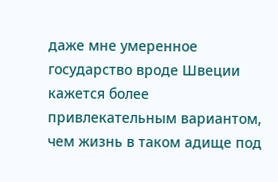даже мне умеренное государство вроде Швеции кажется более привлекательным вариантом, чем жизнь в таком адище под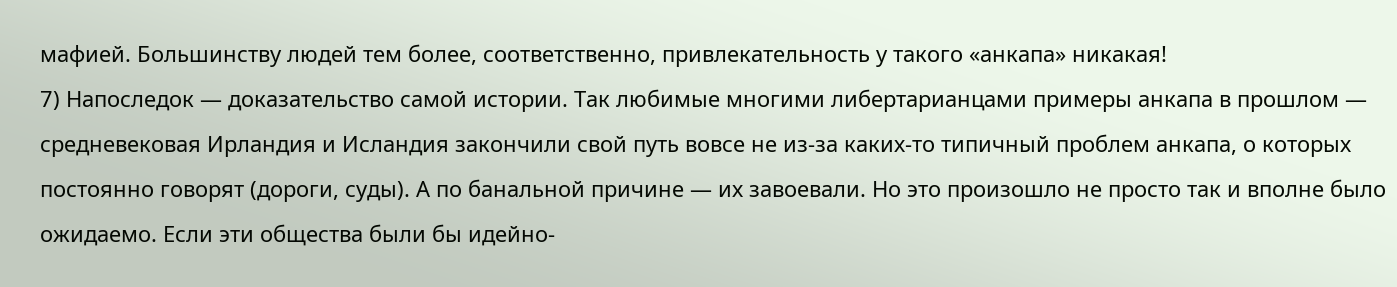мафией. Большинству людей тем более, соответственно, привлекательность у такого «анкапа» никакая!
7) Напоследок — доказательство самой истории. Так любимые многими либертарианцами примеры анкапа в прошлом — средневековая Ирландия и Исландия закончили свой путь вовсе не из-за каких-то типичный проблем анкапа, о которых постоянно говорят (дороги, суды). А по банальной причине — их завоевали. Но это произошло не просто так и вполне было ожидаемо. Если эти общества были бы идейно-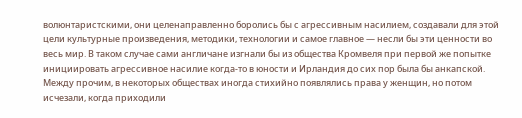волюнтаристскими, они целенаправленно боролись бы с агрессивным насилием, создавали для этой цели культурные произведения, методики, технологии и самое главное — несли бы эти ценности во весь мир. В таком случае сами англичане изгнали бы из общества Кромвеля при первой же попытке инициировать агрессивное насилие когда-то в юности и Ирландия до сих пор была бы анкапской.
Между прочим, в некоторых обществах иногда стихийно появлялись права у женщин, но потом исчезали, когда приходили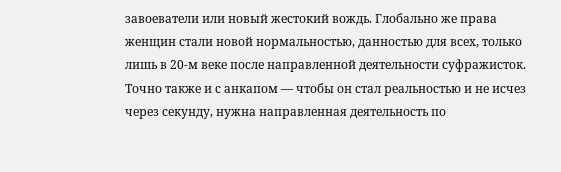завоеватели или новый жестокий вождь. Глобально же права женщин стали новой нормальностью, данностью для всех, только лишь в 20-м веке после направленной деятельности суфражисток. Точно также и с анкапом — чтобы он стал реальностью и не исчез через секунду, нужна направленная деятельность по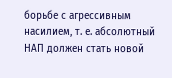борьбе с агрессивным насилием, т. е. абсолютный НАП должен стать новой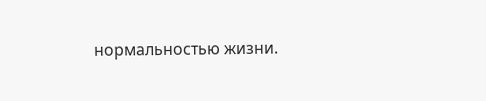нормальностью жизни.